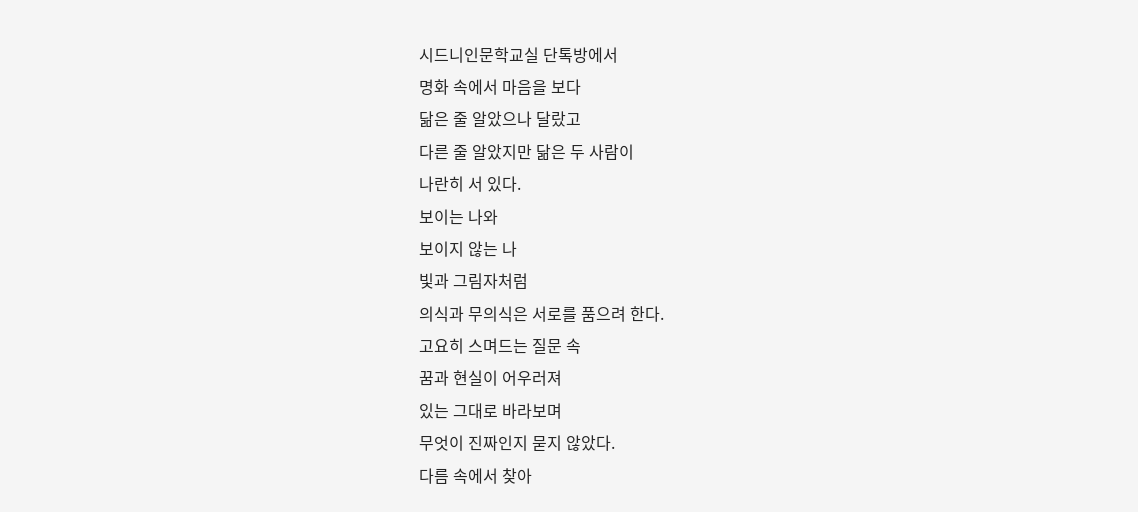시드니인문학교실 단톡방에서
명화 속에서 마음을 보다
닮은 줄 알았으나 달랐고
다른 줄 알았지만 닮은 두 사람이
나란히 서 있다.
보이는 나와
보이지 않는 나
빛과 그림자처럼
의식과 무의식은 서로를 품으려 한다.
고요히 스며드는 질문 속
꿈과 현실이 어우러져
있는 그대로 바라보며
무엇이 진짜인지 묻지 않았다.
다름 속에서 찾아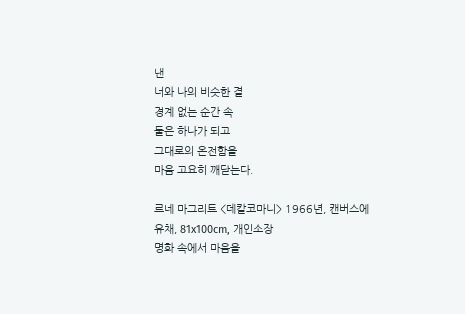낸
너와 나의 비슷한 결
경계 없는 순간 속
둘은 하나가 되고
그대로의 온전함을
마음 고요히 깨닫는다.

르네 마그리트 <데칼코마니> 1966년, 캔버스에 유채, 81x100cm, 개인소장
명화 속에서 마음을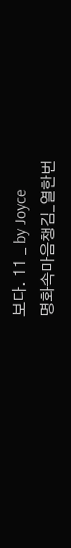보다. 11 _ by Joyce
명화속마음챙김_열한번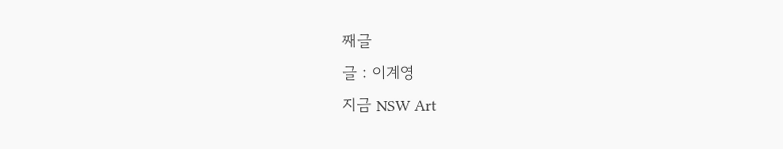째글
글 : 이계영
지금 NSW Art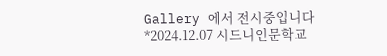Gallery 에서 전시중입니다
*2024.12.07 시드니인문학교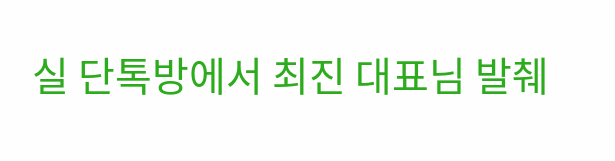실 단톡방에서 최진 대표님 발췌